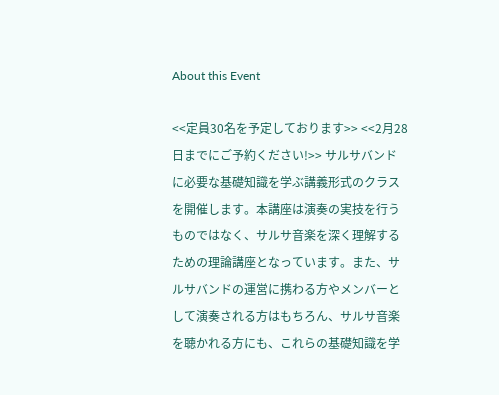About this Event

<<定員30名を予定しております>> <<2月28日までにご予約ください!>> サルサバンドに必要な基礎知識を学ぶ講義形式のクラスを開催します。本講座は演奏の実技を行うものではなく、サルサ音楽を深く理解するための理論講座となっています。また、サルサバンドの運営に携わる方やメンバーとして演奏される方はもちろん、サルサ音楽を聴かれる方にも、これらの基礎知識を学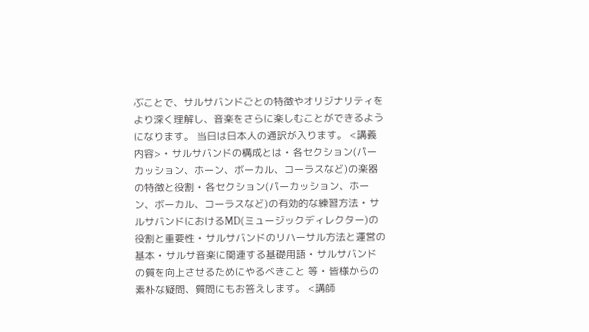ぶことで、サルサバンドごとの特徴やオリジナリティをより深く理解し、音楽をさらに楽しむことができるようになります。 当日は日本人の通訳が入ります。 <講義内容> • サルサバンドの構成とは • 各セクション(パーカッション、ホーン、ボーカル、コーラスなど)の楽器の特徴と役割 • 各セクション(パーカッション、ホーン、ボーカル、コーラスなど)の有効的な練習方法 • サルサバンドにおけるMD(ミュージックディレクター)の役割と重要性 • サルサバンドのリハーサル方法と運営の基本 • サルサ音楽に関連する基礎用語 • サルサバンドの質を向上させるためにやるべきこと 等 • 皆様からの素朴な疑問、質問にもお答えします。 <講師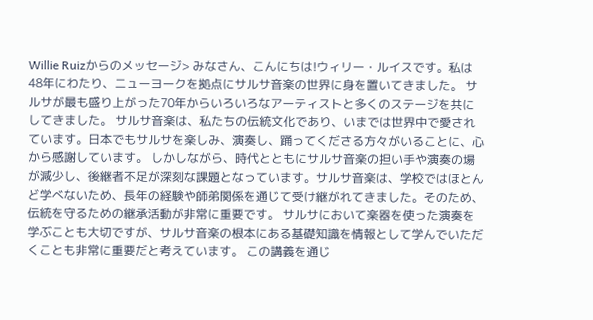Willie Ruizからのメッセージ> みなさん、こんにちは!ウィリー・ルイスです。私は48年にわたり、ニューヨークを拠点にサルサ音楽の世界に身を置いてきました。 サルサが最も盛り上がった70年からいろいろなアーティストと多くのステージを共にしてきました。 サルサ音楽は、私たちの伝統文化であり、いまでは世界中で愛されています。日本でもサルサを楽しみ、演奏し、踊ってくださる方々がいることに、心から感謝しています。 しかしながら、時代とともにサルサ音楽の担い手や演奏の場が減少し、後継者不足が深刻な課題となっています。サルサ音楽は、学校ではほとんど学べないため、長年の経験や師弟関係を通じて受け継がれてきました。そのため、伝統を守るための継承活動が非常に重要です。 サルサにおいて楽器を使った演奏を学ぶことも大切ですが、サルサ音楽の根本にある基礎知識を情報として学んでいただくことも非常に重要だと考えています。 この講義を通じ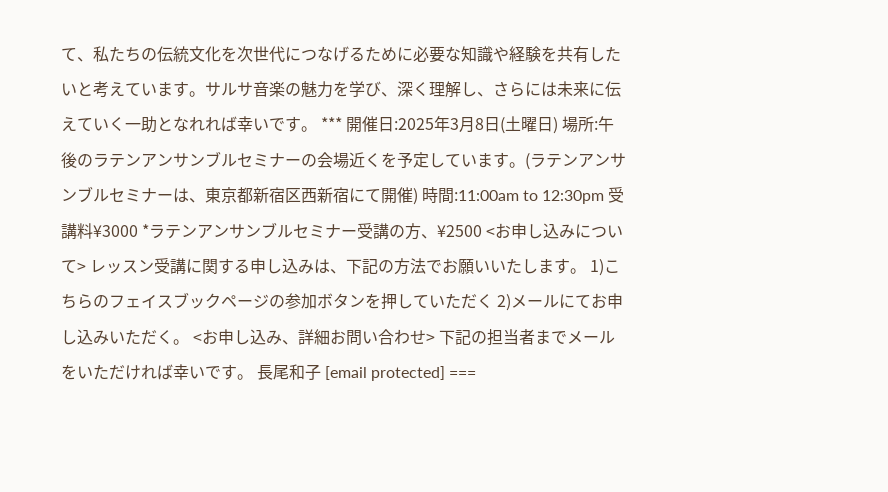て、私たちの伝統文化を次世代につなげるために必要な知識や経験を共有したいと考えています。サルサ音楽の魅力を学び、深く理解し、さらには未来に伝えていく一助となれれば幸いです。 *** 開催日:2025年3月8日(土曜日) 場所:午後のラテンアンサンブルセミナーの会場近くを予定しています。(ラテンアンサンブルセミナーは、東京都新宿区西新宿にて開催) 時間:11:00am to 12:30pm 受講料¥3000 *ラテンアンサンブルセミナー受講の方、¥2500 <お申し込みについて> レッスン受講に関する申し込みは、下記の方法でお願いいたします。 1)こちらのフェイスブックページの参加ボタンを押していただく 2)メールにてお申し込みいただく。 <お申し込み、詳細お問い合わせ> 下記の担当者までメールをいただければ幸いです。 長尾和子 [email protected] ===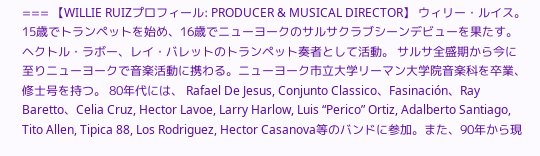=== 【WILLIE RUIZプロフィール: PRODUCER & MUSICAL DIRECTOR】 ウィリー・ルイス。15歳でトランペットを始め、16歳でニューヨークのサルサクラブシーンデビューを果たす。ヘクトル・ラボー、レイ・バレットのトランペット奏者として活動。 サルサ全盛期から今に至りニューヨークで音楽活動に携わる。ニューヨーク市立大学リーマン大学院音楽科を卒業、修士号を持つ。 80年代には、 Rafael De Jesus, Conjunto Classico、Fasinación、Ray Baretto、Celia Cruz, Hector Lavoe, Larry Harlow, Luis “Perico” Ortiz, Adalberto Santiago, Tito Allen, Tipica 88, Los Rodriguez, Hector Casanova等のバンドに参加。また、90年から現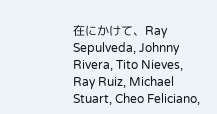在にかけて、Ray Sepulveda, Johnny Rivera, Tito Nieves, Ray Ruiz, Michael Stuart, Cheo Feliciano,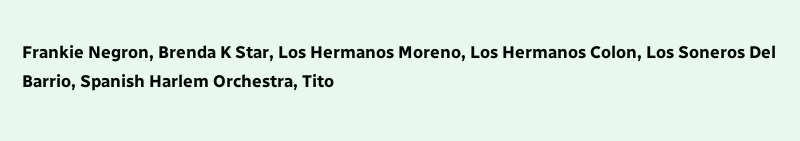Frankie Negron, Brenda K Star, Los Hermanos Moreno, Los Hermanos Colon, Los Soneros Del Barrio, Spanish Harlem Orchestra, Tito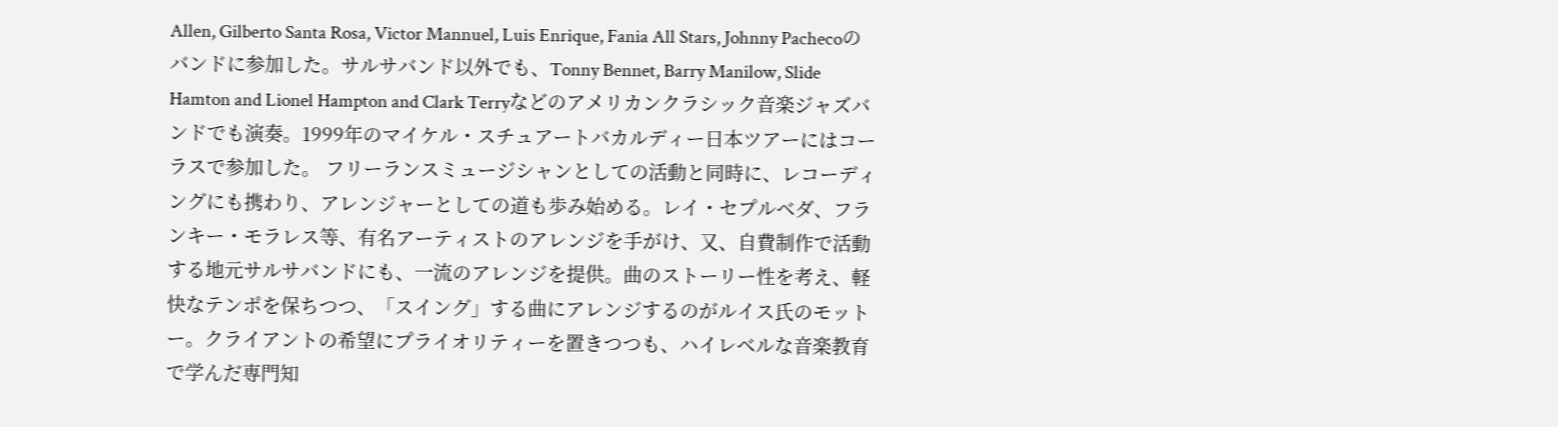Allen, Gilberto Santa Rosa, Victor Mannuel, Luis Enrique, Fania All Stars, Johnny Pachecoのバンドに参加した。サルサバンド以外でも、Tonny Bennet, Barry Manilow, Slide Hamton and Lionel Hampton and Clark Terryなどのアメリカンクラシック音楽ジャズバンドでも演奏。1999年のマイケル・スチュアートバカルディー日本ツアーにはコーラスで参加した。 フリーランスミュージシャンとしての活動と同時に、レコーディングにも携わり、アレンジャーとしての道も歩み始める。レイ・セプルベダ、フランキー・モラレス等、有名アーティストのアレンジを手がけ、又、自費制作で活動する地元サルサバンドにも、一流のアレンジを提供。曲のストーリー性を考え、軽快なテンポを保ちつつ、「スイング」する曲にアレンジするのがルイス氏のモットー。クライアントの希望にプライオリティーを置きつつも、ハイレベルな音楽教育で学んだ専門知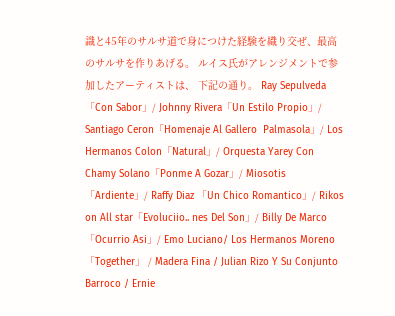識と45年のサルサ道で身につけた経験を織り交ぜ、最高のサルサを作りあげる。 ルイス氏がアレンジメントで参加したアーティストは、 下記の通り。 Ray Sepulveda「Con Sabor」/ Johnny Rivera「Un Estilo Propio」/ Santiago Ceron「Homenaje Al Gallero  Palmasola」/ Los Hermanos Colon「Natural」/ Orquesta Yarey Con Chamy Solano「Ponme A Gozar」/ Miosotis 「Ardiente」/ Raffy Diaz 「Un Chico Romantico」/ Rikos on All star「Evoluciio.. nes Del Son」/ Billy De Marco「Ocurrio Asi」/ Emo Luciano/ Los Hermanos Moreno「Together」 / Madera Fina / Julian Rizo Y Su Conjunto Barroco / Ernie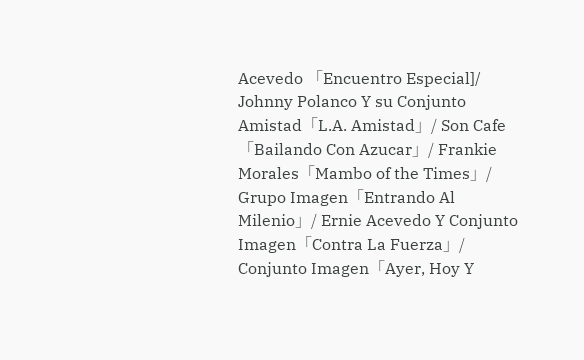Acevedo 「Encuentro Especial]/ Johnny Polanco Y su Conjunto Amistad「L.A. Amistad」/ Son Cafe 「Bailando Con Azucar」/ Frankie Morales「Mambo of the Times」/ Grupo Imagen「Entrando Al Milenio」/ Ernie Acevedo Y Conjunto Imagen「Contra La Fuerza」/ Conjunto Imagen「Ayer, Hoy Y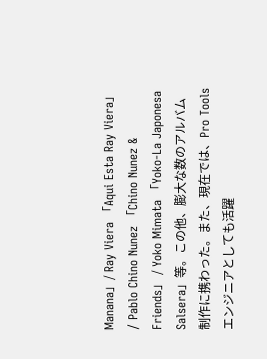Manana」/ Ray Viera 「Aqui Esta Ray Viera」 / Pablo Chino Nunez 「Chino Nunez & Friends」 / Yoko Mimata 「Yoko-La Japonesa Salsera」等。この他、膨大な数のアルバム制作に携わった。また、現在では、Pro Toolsエンジニアとしても活躍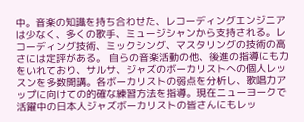中。音楽の知識を持ち合わせた、レコーディングエンジニアは少なく、多くの歌手、ミュージシャンから支持される。レコーディング技術、ミックシング、マスタリングの技術の高さには定評がある。 自らの音楽活動の他、後進の指導にも力をいれており、サルサ、ジャズのボーカリストへの個人レッスンを多数開講。各ボーカリストの弱点を分析し、歌唱力アップに向けての的確な練習方法を指導。現在ニューヨークで活躍中の日本人ジャズボーカリストの皆さんにもレッ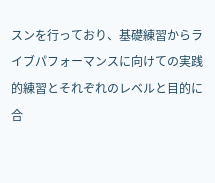スンを行っており、基礎練習からライブパフォーマンスに向けての実践的練習とそれぞれのレベルと目的に合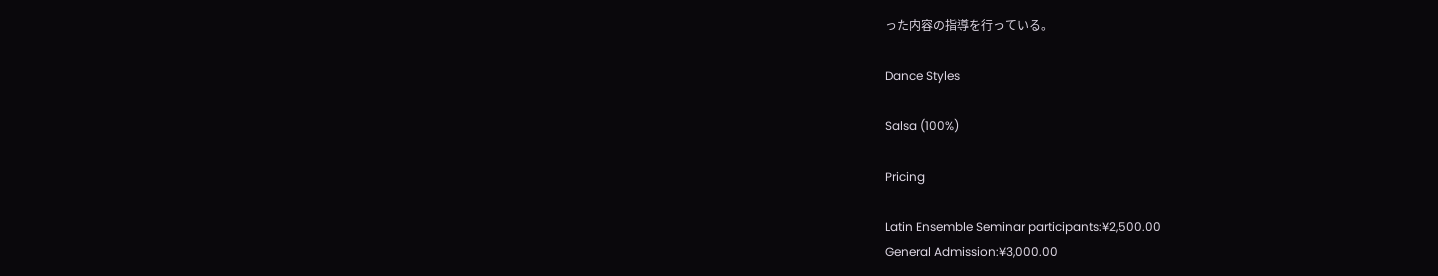った内容の指導を行っている。

Dance Styles

Salsa (100%)

Pricing

Latin Ensemble Seminar participants:¥2,500.00
General Admission:¥3,000.00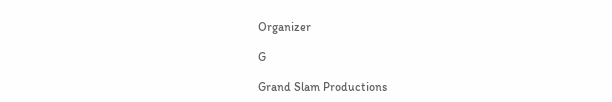Organizer

G

Grand Slam Productions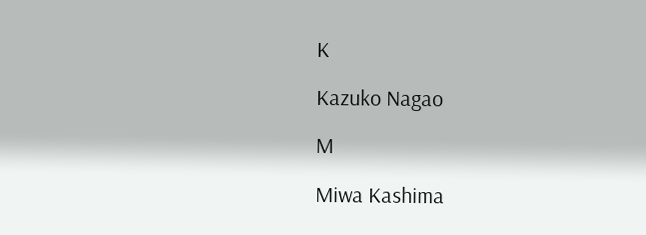K

Kazuko Nagao

M

Miwa Kashima